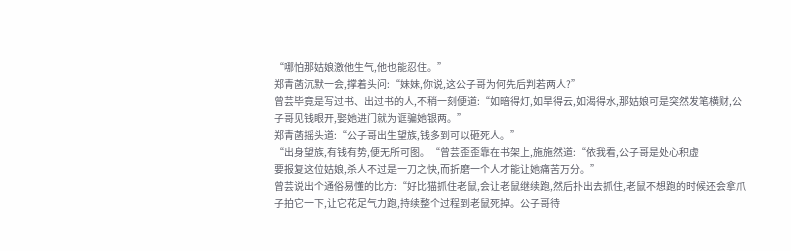“哪怕那姑娘激他生气,他也能忍住。”
郑青菡沉默一会,撑着头问:“妹妹,你说,这公子哥为何先后判若两人?”
曾芸毕竟是写过书、出过书的人,不稍一刻便道:“如暗得灯,如旱得云,如渴得水,那姑娘可是突然发笔横财,公子哥见钱眼开,娶她进门就为诓骗她银两。”
郑青菡摇头道:“公子哥出生望族,钱多到可以砸死人。”
“出身望族,有钱有势,便无所可图。“曾芸歪歪靠在书架上,施施然道:“依我看,公子哥是处心积虚
要报复这位姑娘,杀人不过是一刀之快,而折磨一个人才能让她痛苦万分。”
曾芸说出个通俗易懂的比方:“好比猫抓住老鼠,会让老鼠继续跑,然后扑出去抓住,老鼠不想跑的时候还会拿爪子拍它一下,让它花足气力跑,持续整个过程到老鼠死掉。公子哥待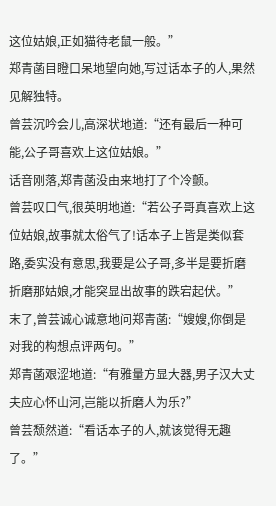这位姑娘,正如猫待老鼠一般。”
郑青菡目瞪口呆地望向她,写过话本子的人,果然见解独特。
曾芸沉吟会儿,高深状地道:“还有最后一种可能,公子哥喜欢上这位姑娘。”
话音刚落,郑青菡没由来地打了个冷颤。
曾芸叹口气,很英明地道:“若公子哥真喜欢上这位姑娘,故事就太俗气了!话本子上皆是类似套路,委实没有意思,我要是公子哥,多半是要折磨折磨那姑娘,才能突显出故事的跌宕起伏。”
末了,曾芸诚心诚意地问郑青菡:“嫂嫂,你倒是对我的构想点评两句。”
郑青菡艰涩地道:“有雅量方显大器,男子汉大丈夫应心怀山河,岂能以折磨人为乐?”
曾芸颓然道:“看话本子的人,就该觉得无趣了。”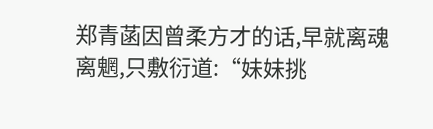郑青菡因曾柔方才的话,早就离魂离魍,只敷衍道:“妹妹挑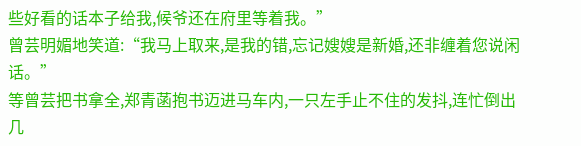些好看的话本子给我,候爷还在府里等着我。”
曾芸明媚地笑道:“我马上取来,是我的错,忘记嫂嫂是新婚,还非缠着您说闲话。”
等曾芸把书拿全,郑青菡抱书迈进马车内,一只左手止不住的发抖,连忙倒出几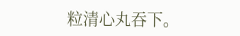粒清心丸吞下。